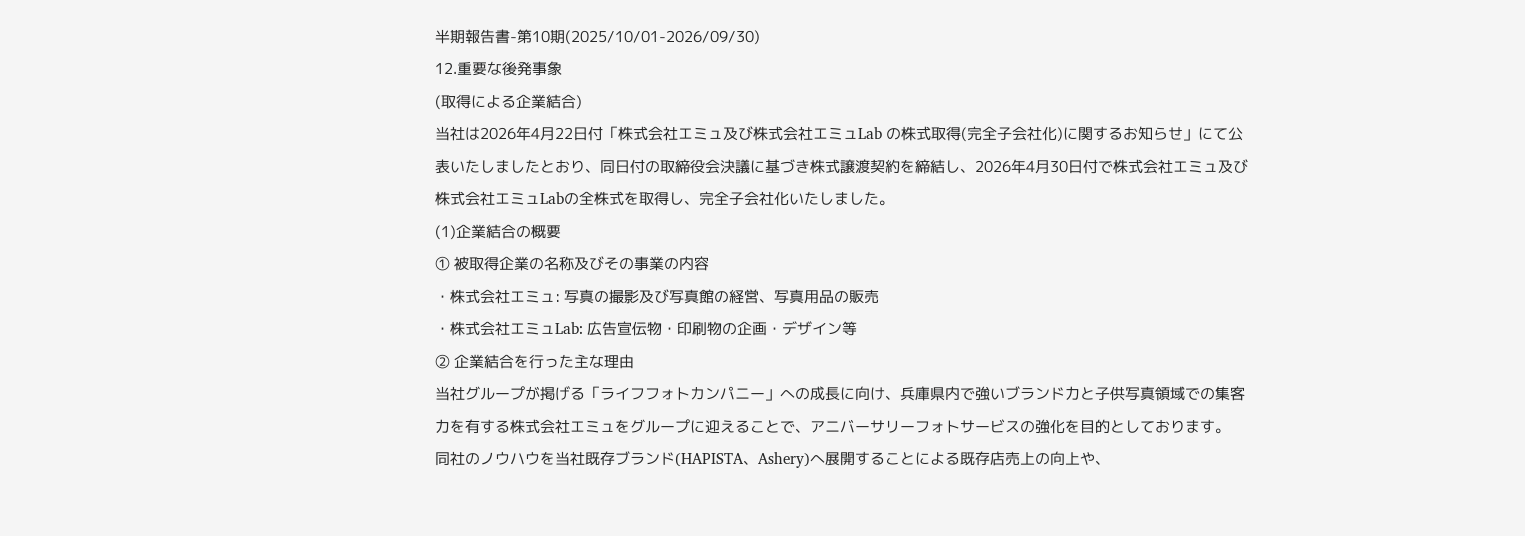半期報告書-第10期(2025/10/01-2026/09/30)
12.重要な後発事象
(取得による企業結合)
当社は2026年4月22日付「株式会社エミュ及び株式会社エミュLab の株式取得(完全子会社化)に関するお知らせ」にて公表いたしましたとおり、同日付の取締役会決議に基づき株式譲渡契約を締結し、2026年4月30日付で株式会社エミュ及び株式会社エミュLabの全株式を取得し、完全子会社化いたしました。
(1)企業結合の概要
① 被取得企業の名称及びその事業の内容
・株式会社エミュ: 写真の撮影及び写真館の経営、写真用品の販売
・株式会社エミュLab: 広告宣伝物・印刷物の企画・デザイン等
② 企業結合を行った主な理由
当社グループが掲げる「ライフフォトカンパニー」への成長に向け、兵庫県内で強いブランド力と子供写真領域での集客力を有する株式会社エミュをグループに迎えることで、アニバーサリーフォトサービスの強化を目的としております。
同社のノウハウを当社既存ブランド(HAPISTA、Ashery)へ展開することによる既存店売上の向上や、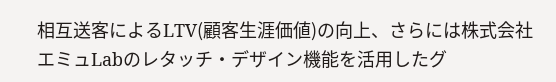相互送客によるLTV(顧客生涯価値)の向上、さらには株式会社エミュLabのレタッチ・デザイン機能を活用したグ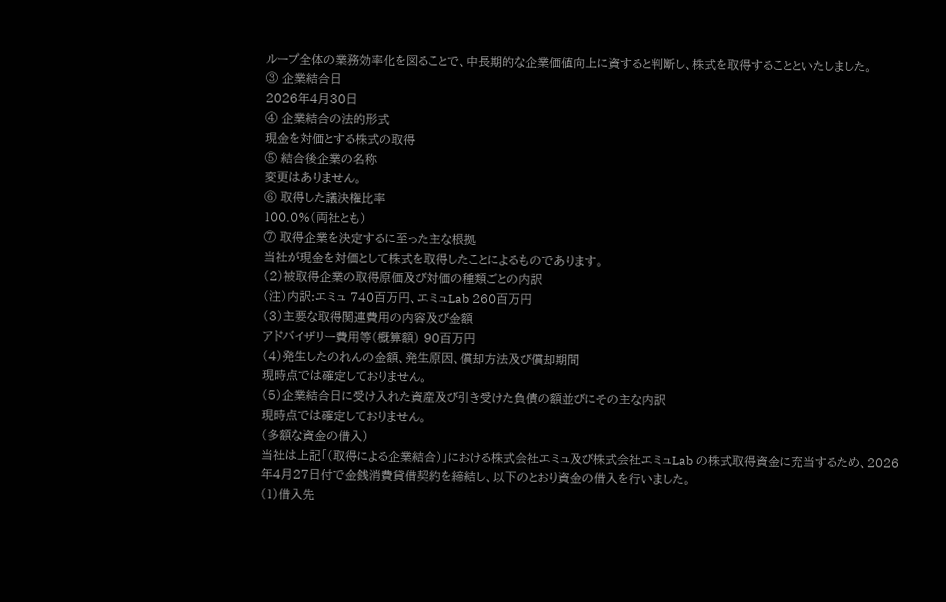ループ全体の業務効率化を図ることで、中長期的な企業価値向上に資すると判断し、株式を取得することといたしました。
③ 企業結合日
2026年4月30日
④ 企業結合の法的形式
現金を対価とする株式の取得
⑤ 結合後企業の名称
変更はありません。
⑥ 取得した議決権比率
100.0%(両社とも)
⑦ 取得企業を決定するに至った主な根拠
当社が現金を対価として株式を取得したことによるものであります。
(2)被取得企業の取得原価及び対価の種類ごとの内訳
(注)内訳:エミュ 740百万円、エミュLab 260百万円
(3)主要な取得関連費用の内容及び金額
アドバイザリー費用等(概算額) 90百万円
(4)発生したのれんの金額、発生原因、償却方法及び償却期間
現時点では確定しておりません。
(5)企業結合日に受け入れた資産及び引き受けた負債の額並びにその主な内訳
現時点では確定しておりません。
(多額な資金の借入)
当社は上記「(取得による企業結合)」における株式会社エミュ及び株式会社エミュLab の株式取得資金に充当するため、2026年4月27日付で金銭消費貸借契約を締結し、以下のとおり資金の借入を行いました。
(1)借入先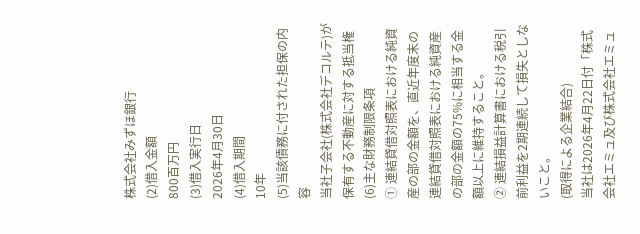株式会社みずほ銀行
(2)借入金額
800百万円
(3)借入実行日
2026年4月30日
(4)借入期間
10年
(5)当該債務に付された担保の内容
当社子会社(株式会社デコルテ)が保有する不動産に対する抵当権
(6)主な財務制限条項
① 連結貸借対照表における純資産の部の金額を、直近年度末の連結貸借対照表における純資産の部の金額の75%に相当する金額以上に維持すること。
② 連結損益計算書における税引前利益を2期連続して損失としないこと。
(取得による企業結合)
当社は2026年4月22日付「株式会社エミュ及び株式会社エミュ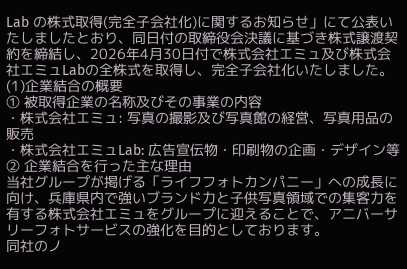Lab の株式取得(完全子会社化)に関するお知らせ」にて公表いたしましたとおり、同日付の取締役会決議に基づき株式譲渡契約を締結し、2026年4月30日付で株式会社エミュ及び株式会社エミュLabの全株式を取得し、完全子会社化いたしました。
(1)企業結合の概要
① 被取得企業の名称及びその事業の内容
・株式会社エミュ: 写真の撮影及び写真館の経営、写真用品の販売
・株式会社エミュLab: 広告宣伝物・印刷物の企画・デザイン等
② 企業結合を行った主な理由
当社グループが掲げる「ライフフォトカンパニー」への成長に向け、兵庫県内で強いブランド力と子供写真領域での集客力を有する株式会社エミュをグループに迎えることで、アニバーサリーフォトサービスの強化を目的としております。
同社のノ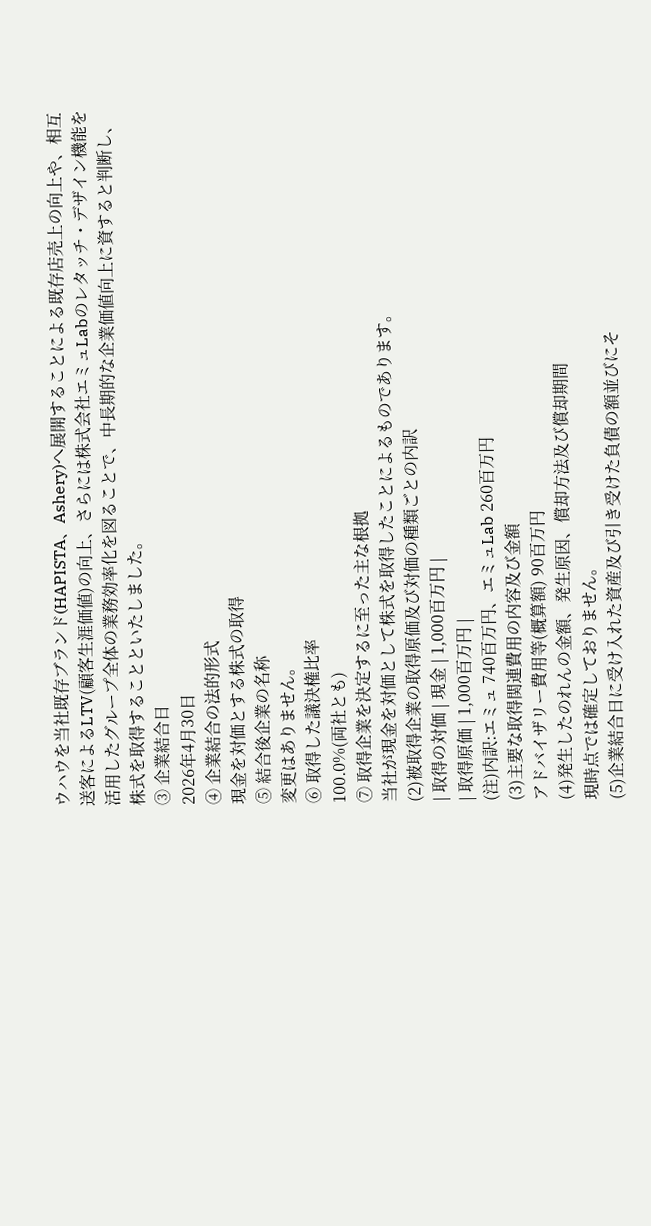ウハウを当社既存ブランド(HAPISTA、Ashery)へ展開することによる既存店売上の向上や、相互送客によるLTV(顧客生涯価値)の向上、さらには株式会社エミュLabのレタッチ・デザイン機能を活用したグループ全体の業務効率化を図ることで、中長期的な企業価値向上に資すると判断し、株式を取得することといたしました。
③ 企業結合日
2026年4月30日
④ 企業結合の法的形式
現金を対価とする株式の取得
⑤ 結合後企業の名称
変更はありません。
⑥ 取得した議決権比率
100.0%(両社とも)
⑦ 取得企業を決定するに至った主な根拠
当社が現金を対価として株式を取得したことによるものであります。
(2)被取得企業の取得原価及び対価の種類ごとの内訳
| 取得の対価 | 現金 | 1,000百万円 |
| 取得原価 | 1,000百万円 |
(注)内訳:エミュ 740百万円、エミュLab 260百万円
(3)主要な取得関連費用の内容及び金額
アドバイザリー費用等(概算額) 90百万円
(4)発生したのれんの金額、発生原因、償却方法及び償却期間
現時点では確定しておりません。
(5)企業結合日に受け入れた資産及び引き受けた負債の額並びにそ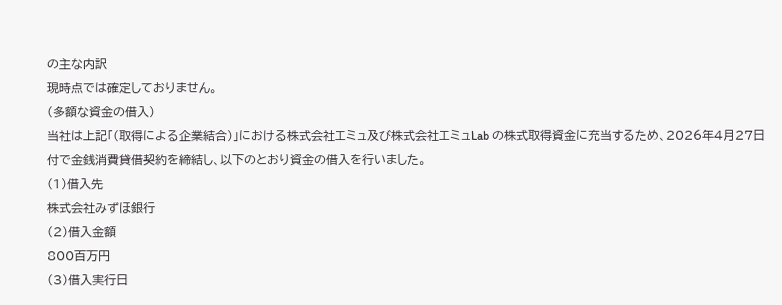の主な内訳
現時点では確定しておりません。
(多額な資金の借入)
当社は上記「(取得による企業結合)」における株式会社エミュ及び株式会社エミュLab の株式取得資金に充当するため、2026年4月27日付で金銭消費貸借契約を締結し、以下のとおり資金の借入を行いました。
(1)借入先
株式会社みずほ銀行
(2)借入金額
800百万円
(3)借入実行日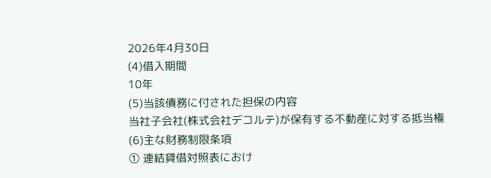2026年4月30日
(4)借入期間
10年
(5)当該債務に付された担保の内容
当社子会社(株式会社デコルテ)が保有する不動産に対する抵当権
(6)主な財務制限条項
① 連結貸借対照表におけ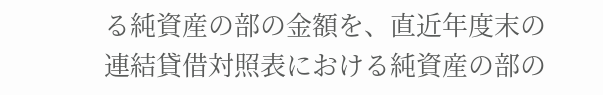る純資産の部の金額を、直近年度末の連結貸借対照表における純資産の部の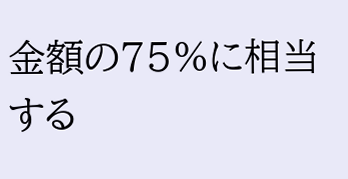金額の75%に相当する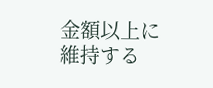金額以上に維持する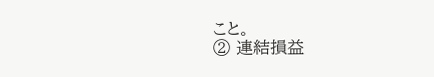こと。
② 連結損益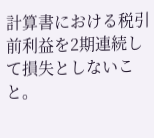計算書における税引前利益を2期連続して損失としないこと。